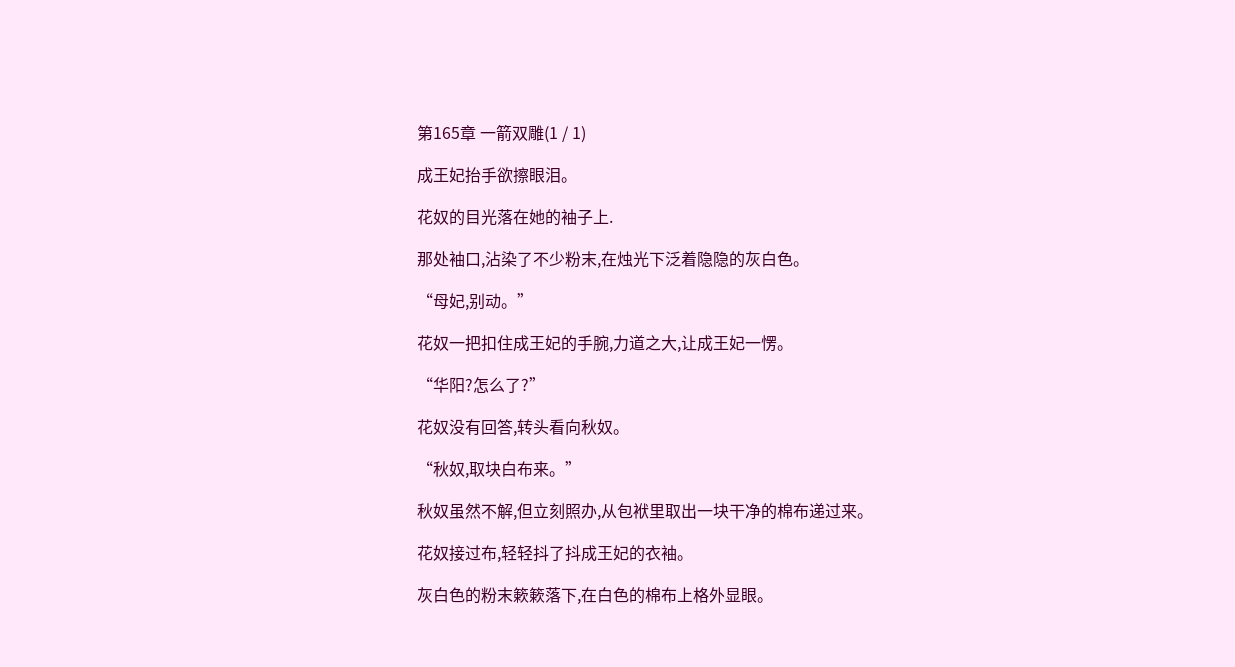第165章 一箭双雕(1 / 1)

成王妃抬手欲擦眼泪。

花奴的目光落在她的袖子上.

那处袖口,沾染了不少粉末,在烛光下泛着隐隐的灰白色。

“母妃,别动。”

花奴一把扣住成王妃的手腕,力道之大,让成王妃一愣。

“华阳?怎么了?”

花奴没有回答,转头看向秋奴。

“秋奴,取块白布来。”

秋奴虽然不解,但立刻照办,从包袱里取出一块干净的棉布递过来。

花奴接过布,轻轻抖了抖成王妃的衣袖。

灰白色的粉末簌簌落下,在白色的棉布上格外显眼。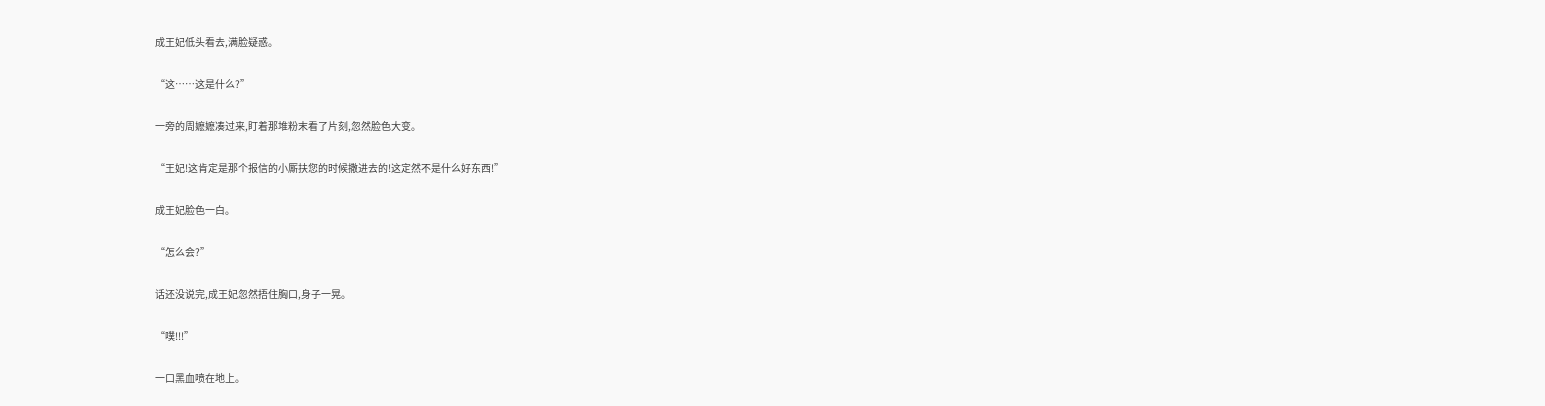成王妃低头看去,满脸疑惑。

“这……这是什么?”

一旁的周嬷嬷凑过来,盯着那堆粉末看了片刻,忽然脸色大变。

“王妃!这肯定是那个报信的小厮扶您的时候撒进去的!这定然不是什么好东西!”

成王妃脸色一白。

“怎么会?”

话还没说完,成王妃忽然捂住胸口,身子一晃。

“噗!!!”

一口黑血喷在地上。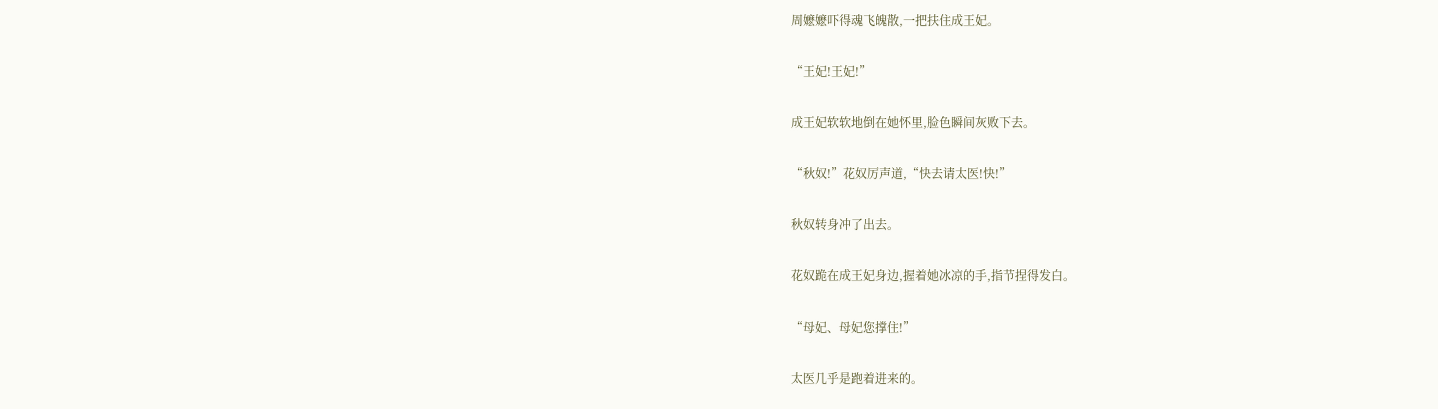周嬷嬷吓得魂飞魄散,一把扶住成王妃。

“王妃!王妃!”

成王妃软软地倒在她怀里,脸色瞬间灰败下去。

“秋奴!”花奴厉声道,“快去请太医!快!”

秋奴转身冲了出去。

花奴跪在成王妃身边,握着她冰凉的手,指节捏得发白。

“母妃、母妃您撑住!”

太医几乎是跑着进来的。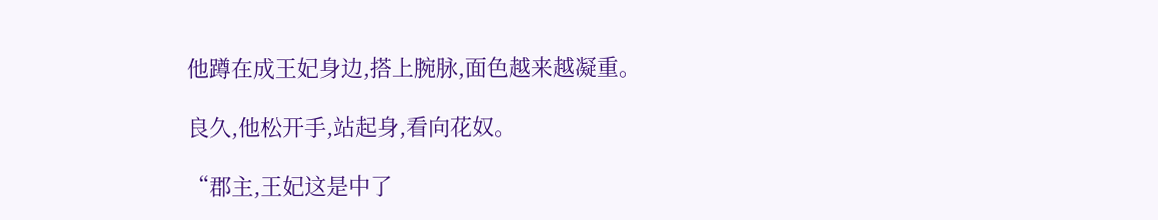他蹲在成王妃身边,搭上腕脉,面色越来越凝重。

良久,他松开手,站起身,看向花奴。

“郡主,王妃这是中了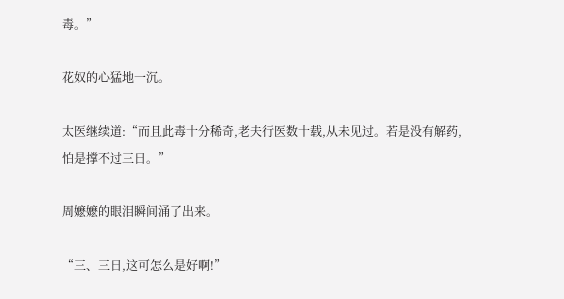毒。”

花奴的心猛地一沉。

太医继续道:“而且此毒十分稀奇,老夫行医数十载,从未见过。若是没有解药,怕是撑不过三日。”

周嬷嬷的眼泪瞬间涌了出来。

“三、三日,这可怎么是好啊!”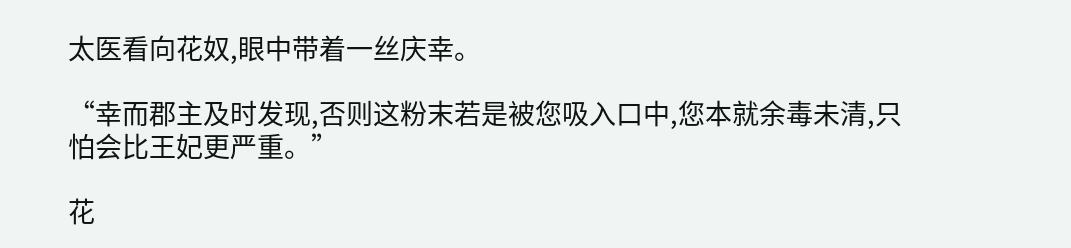太医看向花奴,眼中带着一丝庆幸。

“幸而郡主及时发现,否则这粉末若是被您吸入口中,您本就余毒未清,只怕会比王妃更严重。”

花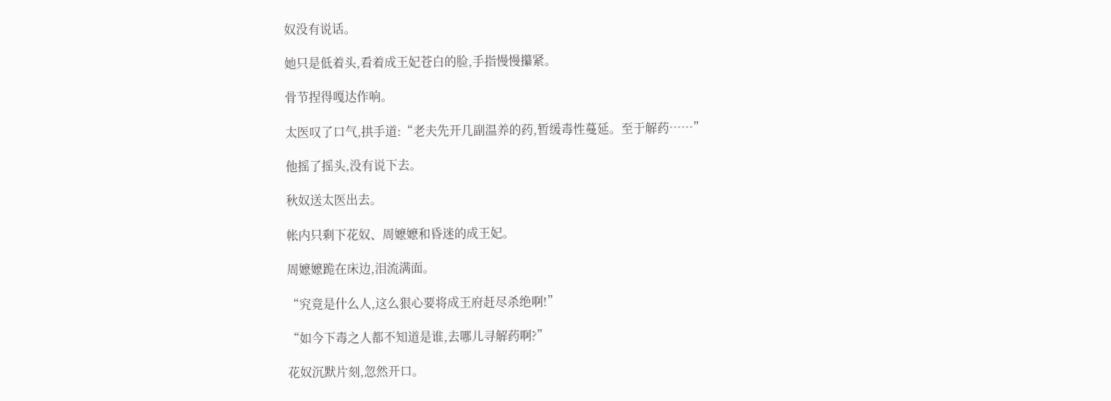奴没有说话。

她只是低着头,看着成王妃苍白的脸,手指慢慢攥紧。

骨节捏得嘎达作响。

太医叹了口气,拱手道:“老夫先开几副温养的药,暂缓毒性蔓延。至于解药……”

他摇了摇头,没有说下去。

秋奴送太医出去。

帐内只剩下花奴、周嬷嬷和昏迷的成王妃。

周嬷嬷跪在床边,泪流满面。

“究竟是什么人,这么狠心要将成王府赶尽杀绝啊!”

“如今下毒之人都不知道是谁,去哪儿寻解药啊?”

花奴沉默片刻,忽然开口。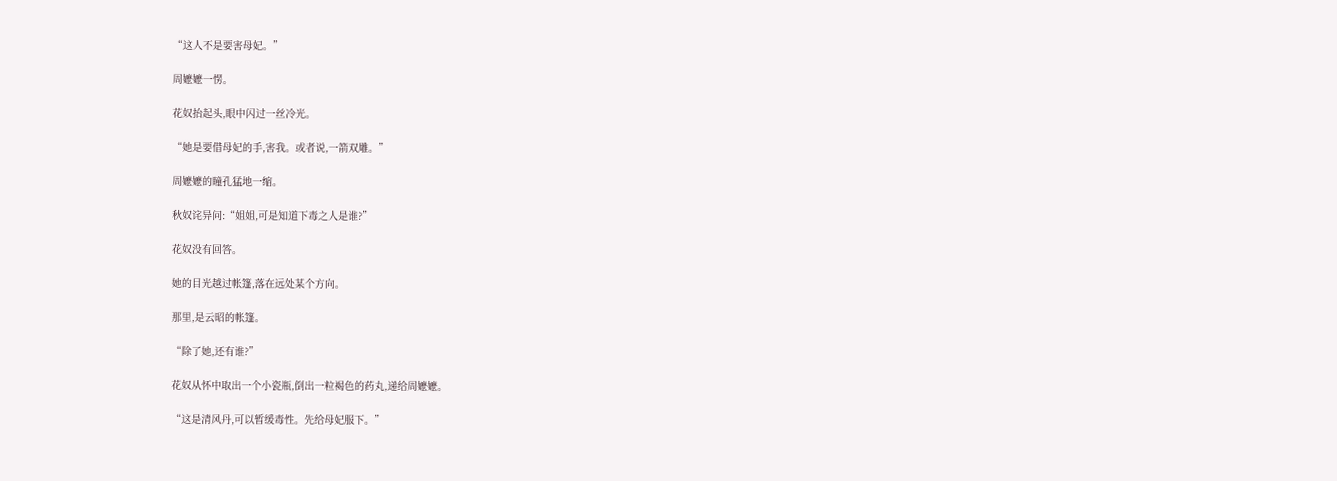“这人不是要害母妃。”

周嬷嬷一愣。

花奴抬起头,眼中闪过一丝冷光。

“她是要借母妃的手,害我。或者说,一箭双雕。”

周嬷嬷的瞳孔猛地一缩。

秋奴诧异问:“姐姐,可是知道下毒之人是谁?”

花奴没有回答。

她的目光越过帐篷,落在远处某个方向。

那里,是云昭的帐篷。

“除了她,还有谁?”

花奴从怀中取出一个小瓷瓶,倒出一粒褐色的药丸,递给周嬷嬷。

“这是清风丹,可以暂缓毒性。先给母妃服下。”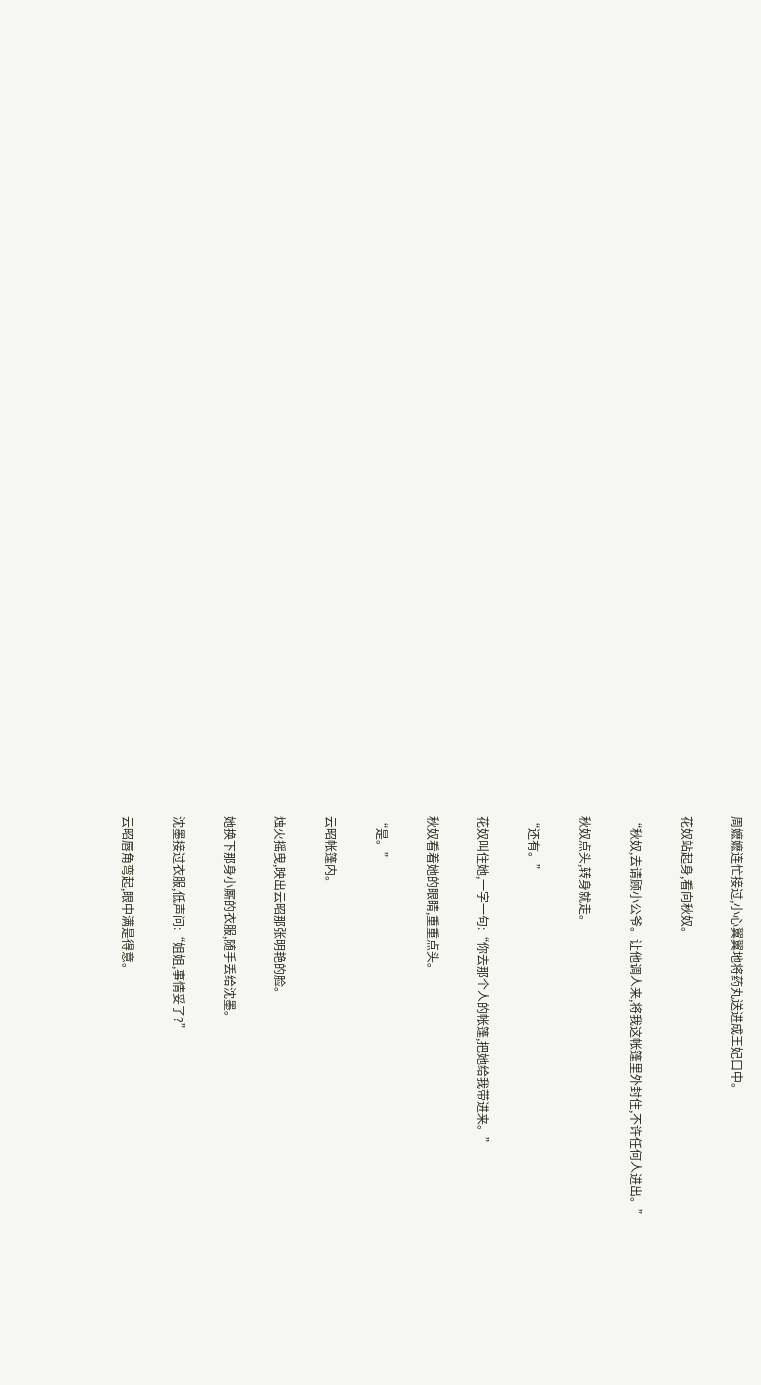周嬷嬷连忙接过,小心翼翼地将药丸送进成王妃口中。

花奴站起身,看向秋奴。

“秋奴,去请顾小公爷。让他调人来,将我这帐篷里外封住,不许任何人进出。”

秋奴点头,转身就走。

“还有。”

花奴叫住她,一字一句:“你去那个人的帐篷,把她给我带进来。”

秋奴看着她的眼睛,重重点头。

“是。”

云昭帐篷内。

烛火摇曳,映出云昭那张明艳的脸。

她换下那身小厮的衣服,随手丢给沈墨。

沈墨接过衣服,低声问:“姐姐,事情妥了?”

云昭唇角弯起,眼中满是得意。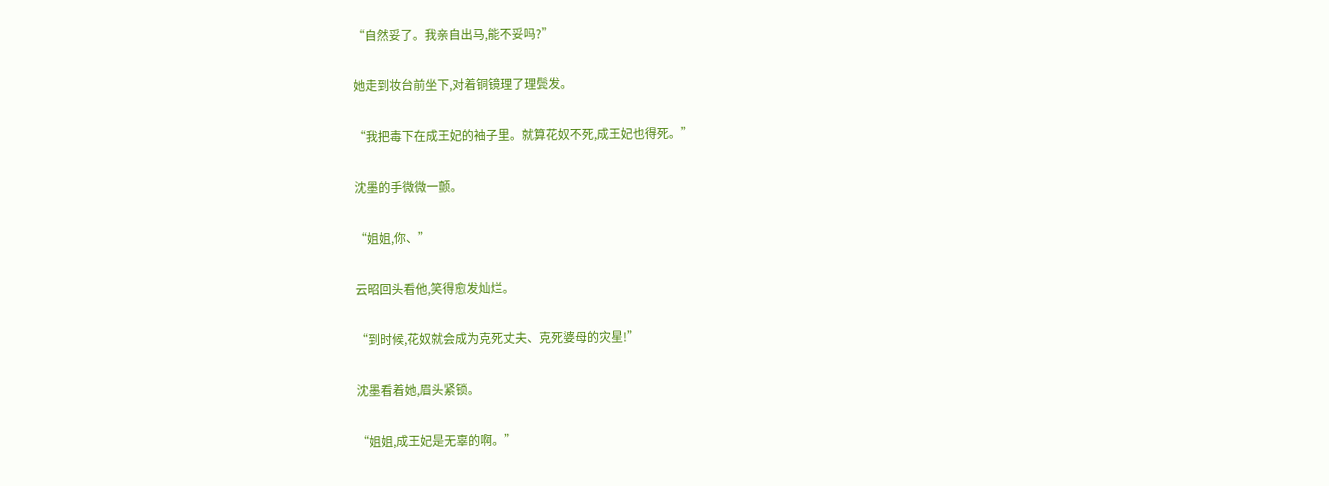“自然妥了。我亲自出马,能不妥吗?”

她走到妆台前坐下,对着铜镜理了理鬓发。

“我把毒下在成王妃的袖子里。就算花奴不死,成王妃也得死。”

沈墨的手微微一颤。

“姐姐,你、”

云昭回头看他,笑得愈发灿烂。

“到时候,花奴就会成为克死丈夫、克死婆母的灾星!”

沈墨看着她,眉头紧锁。

“姐姐,成王妃是无辜的啊。”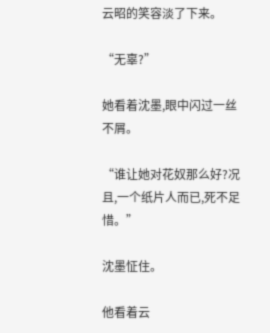云昭的笑容淡了下来。

“无辜?”

她看着沈墨,眼中闪过一丝不屑。

“谁让她对花奴那么好?况且,一个纸片人而已,死不足惜。”

沈墨怔住。

他看着云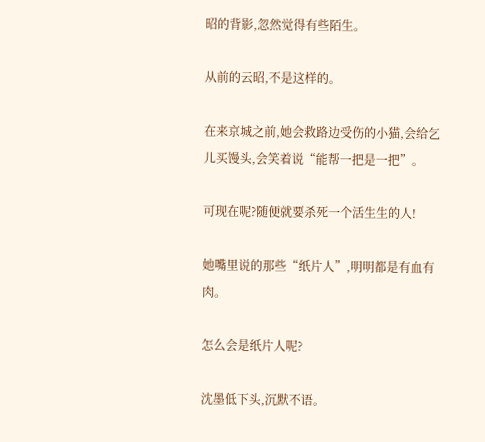昭的背影,忽然觉得有些陌生。

从前的云昭,不是这样的。

在来京城之前,她会救路边受伤的小猫,会给乞儿买馒头,会笑着说“能帮一把是一把”。

可现在呢?随便就要杀死一个活生生的人!

她嘴里说的那些“纸片人”,明明都是有血有肉。

怎么会是纸片人呢?

沈墨低下头,沉默不语。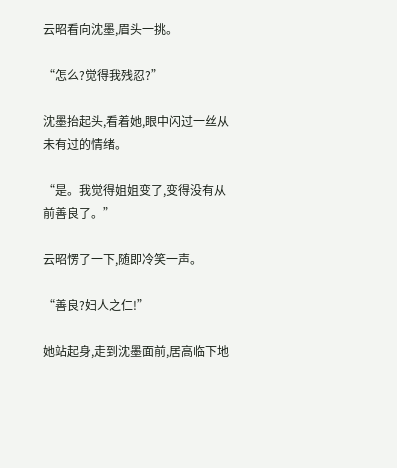云昭看向沈墨,眉头一挑。

“怎么?觉得我残忍?”

沈墨抬起头,看着她,眼中闪过一丝从未有过的情绪。

“是。我觉得姐姐变了,变得没有从前善良了。”

云昭愣了一下,随即冷笑一声。

“善良?妇人之仁!”

她站起身,走到沈墨面前,居高临下地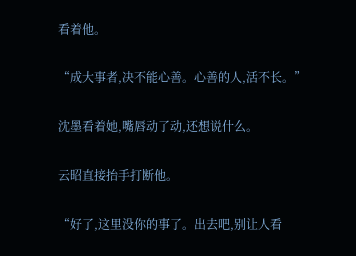看着他。

“成大事者,决不能心善。心善的人,活不长。”

沈墨看着她,嘴唇动了动,还想说什么。

云昭直接抬手打断他。

“好了,这里没你的事了。出去吧,别让人看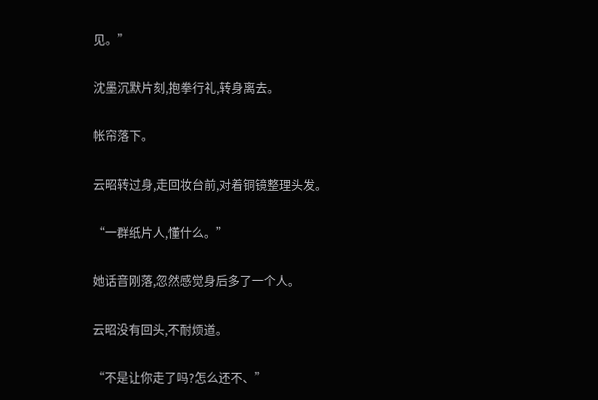见。”

沈墨沉默片刻,抱拳行礼,转身离去。

帐帘落下。

云昭转过身,走回妆台前,对着铜镜整理头发。

“一群纸片人,懂什么。”

她话音刚落,忽然感觉身后多了一个人。

云昭没有回头,不耐烦道。

“不是让你走了吗?怎么还不、”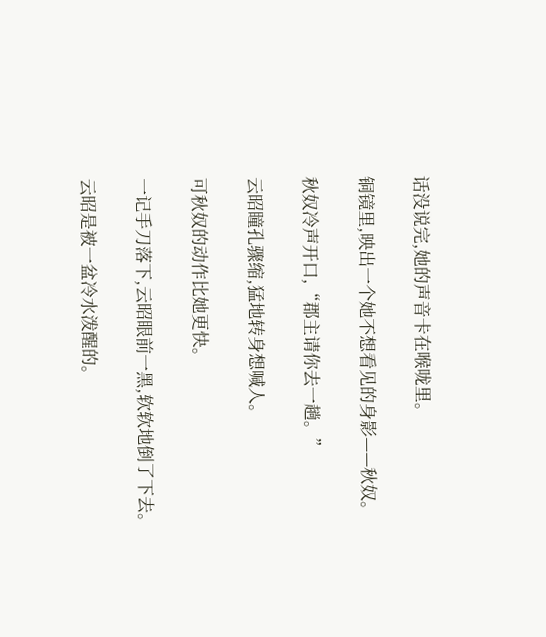话没说完,她的声音卡在喉咙里。

铜镜里,映出一个她不想看见的身影——秋奴。

秋奴冷声开口,“郡主请你去一趟。”

云昭瞳孔骤缩,猛地转身想喊人。

可秋奴的动作比她更快。

一记手刀落下,云昭眼前一黑,软软地倒了下去。

云昭是被一盆冷水泼醒的。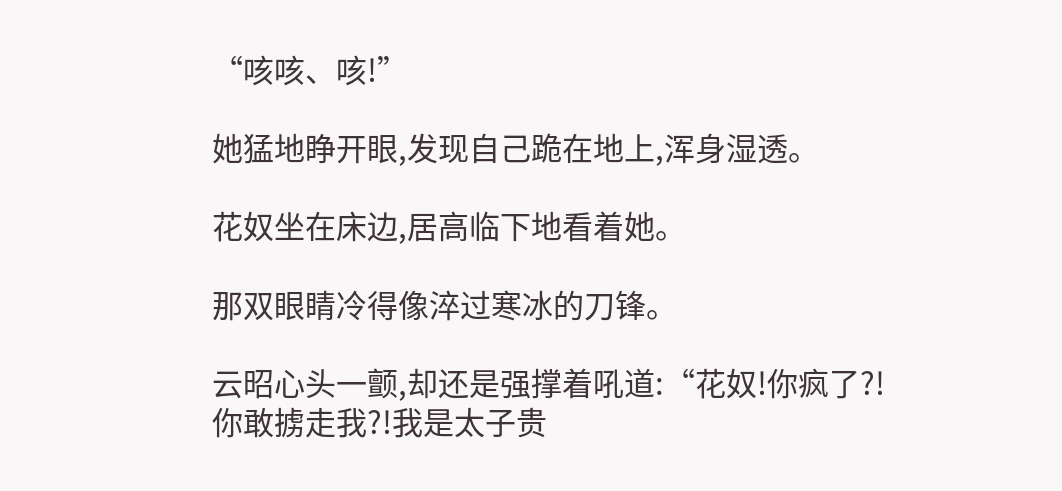“咳咳、咳!”

她猛地睁开眼,发现自己跪在地上,浑身湿透。

花奴坐在床边,居高临下地看着她。

那双眼睛冷得像淬过寒冰的刀锋。

云昭心头一颤,却还是强撑着吼道:“花奴!你疯了?!你敢掳走我?!我是太子贵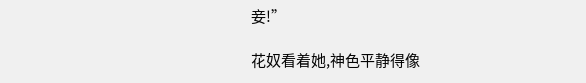妾!”

花奴看着她,神色平静得像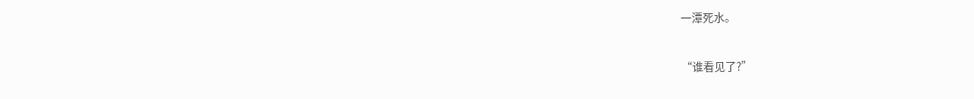一潭死水。

“谁看见了?”